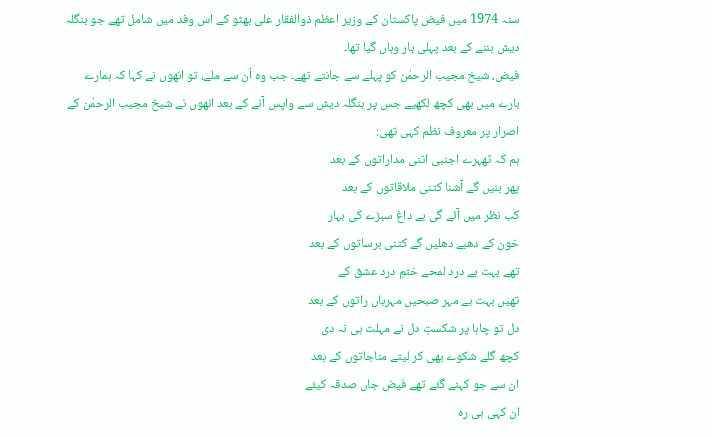سنہ 1974 میں فیض پاکستان کے وزیر اعظم ذوالفقار علی بھٹو کے اس وفد میں شامل تھے جو بنگلہ دیش بننے کے بعد پہلی بار وہاں گیا تھا۔
فیض، شیخ مجیب الرحمٰن کو پہلے سے جانتے تھے۔ جب وہ اُن سے ملے، تو انھوں نے کہا کہ ہمارے بارے میں بھی کچھ لکھیے جس پر بنگلہ دیش سے واپس آنے کے بعد انھوں نے شیخ مجیب الرحمٰن کے اصرار پر معروف نظم کہی تھی:
ہم کہ ٹھہرے اجنبی اتنی مداراتوں کے بعد
پھر بنیں گے آشنا کتنی ملاقاتوں کے بعد
کب نظر میں آئے گی بے داغ سبزے کی بہار
خون کے دھبے دھلیں گے کتنی برساتوں کے بعد
تھے بہت بے درد لمحے ختمِ درد عشق کے
تھیں بہت بے مہر صبحیں مہرباں راتوں کے بعد
دل تو چاہا پر شکستِ دل نے مہلت ہی نہ دی
کچھ گلے شکوے بھی کر لیتے مناجاتوں کے بعد
ان سے جو کہنے گئے تھے فیض جاں صدقہ کیئے
ان کہی ہی رہ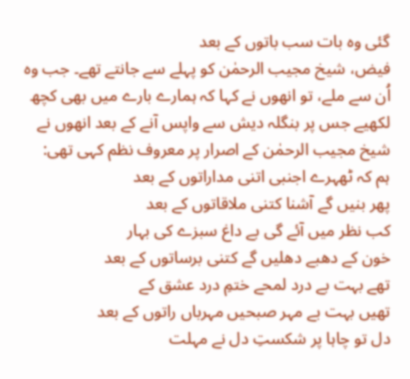گئی وہ بات سب باتوں کے بعد
فیض، شیخ مجیب الرحمٰن کو پہلے سے جانتے تھے۔ جب وہ اُن سے ملے، تو انھوں نے کہا کہ ہمارے بارے میں بھی کچھ لکھیے جس پر بنگلہ دیش سے واپس آنے کے بعد انھوں نے شیخ مجیب الرحمٰن کے اصرار پر معروف نظم کہی تھی:
ہم کہ ٹھہرے اجنبی اتنی مداراتوں کے بعد
پھر بنیں گے آشنا کتنی ملاقاتوں کے بعد
کب نظر میں آئے گی بے داغ سبزے کی بہار
خون کے دھبے دھلیں گے کتنی برساتوں کے بعد
تھے بہت بے درد لمحے ختمِ درد عشق کے
تھیں بہت بے مہر صبحیں مہرباں راتوں کے بعد
دل تو چاہا پر شکستِ دل نے مہلت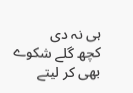ہی نہ دی
کچھ گلے شکوے بھی کر لیتے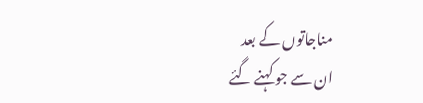مناجاتوں کے بعد
ان سے جو کہنے گئے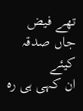تھے فیض جاں صدقہ کیئے
ان کہی ہی رہ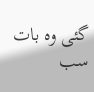گئی وہ بات سب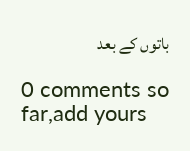باتوں کے بعد

0 comments so far,add yours